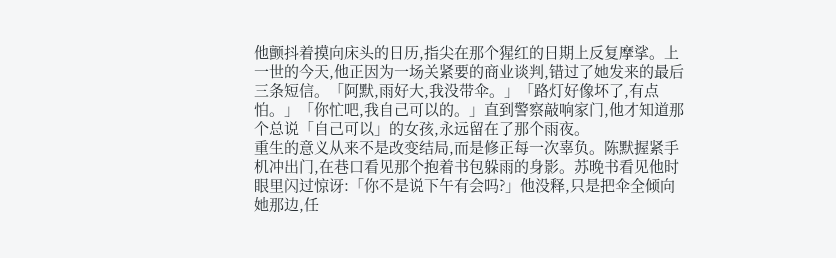他颤抖着摸向床头的日历,指尖在那个猩红的日期上反复摩挲。上一世的今天,他正因为一场关紧要的商业谈判,错过了她发来的最后三条短信。「阿默,雨好大,我没带伞。」「路灯好像坏了,有点怕。」「你忙吧,我自己可以的。」直到警察敲响家门,他才知道那个总说「自己可以」的女孩,永远留在了那个雨夜。
重生的意义从来不是改变结局,而是修正每一次辜负。陈默握紧手机冲出门,在巷口看见那个抱着书包躲雨的身影。苏晚书看见他时眼里闪过惊讶:「你不是说下午有会吗?」他没释,只是把伞全倾向她那边,任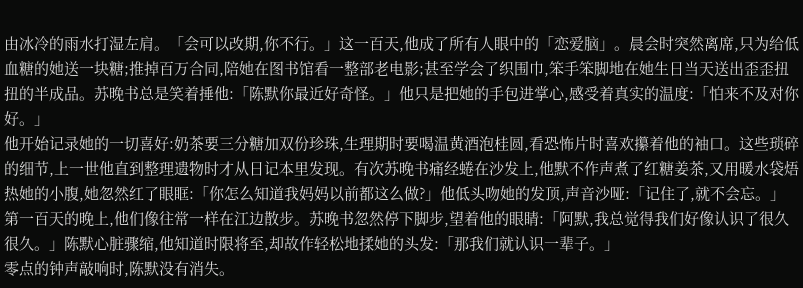由冰冷的雨水打湿左肩。「会可以改期,你不行。」这一百天,他成了所有人眼中的「恋爱脑」。晨会时突然离席,只为给低血糖的她送一块糖;推掉百万合同,陪她在图书馆看一整部老电影;甚至学会了织围巾,笨手笨脚地在她生日当天送出歪歪扭扭的半成品。苏晚书总是笑着捶他:「陈默你最近好奇怪。」他只是把她的手包进掌心,感受着真实的温度:「怕来不及对你好。」
他开始记录她的一切喜好:奶茶要三分糖加双份珍珠,生理期时要喝温黄酒泡桂圆,看恐怖片时喜欢攥着他的袖口。这些琐碎的细节,上一世他直到整理遗物时才从日记本里发现。有次苏晚书痛经蜷在沙发上,他默不作声煮了红糖姜茶,又用暖水袋焐热她的小腹,她忽然红了眼眶:「你怎么知道我妈妈以前都这么做?」他低头吻她的发顶,声音沙哑:「记住了,就不会忘。」第一百天的晚上,他们像往常一样在江边散步。苏晚书忽然停下脚步,望着他的眼睛:「阿默,我总觉得我们好像认识了很久很久。」陈默心脏骤缩,他知道时限将至,却故作轻松地揉她的头发:「那我们就认识一辈子。」
零点的钟声敲响时,陈默没有消失。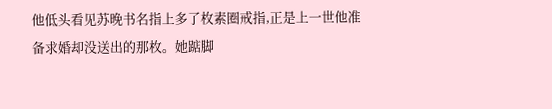他低头看见苏晚书名指上多了枚素圈戒指,正是上一世他准备求婚却没送出的那枚。她踮脚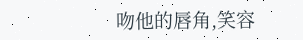吻他的唇角,笑容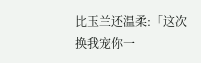比玉兰还温柔:「这次换我宠你一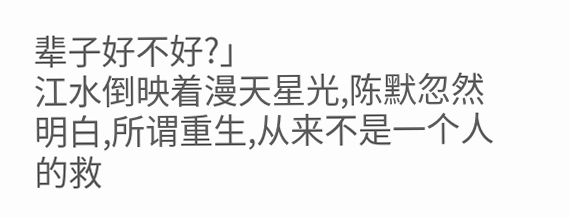辈子好不好?」
江水倒映着漫天星光,陈默忽然明白,所谓重生,从来不是一个人的救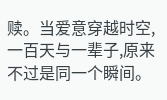赎。当爱意穿越时空,一百天与一辈子,原来不过是同一个瞬间。